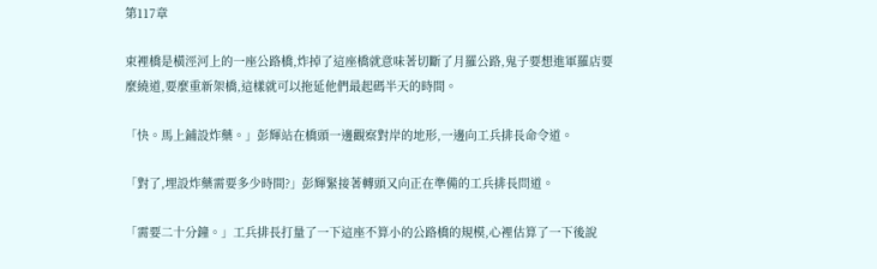第117章

束裡橋是橫涇河上的一座公路橋,炸掉了這座橋就意味著切斷了月羅公路,鬼子要想進軍羅店要麼繞道,要麼重新架橋,這樣就可以拖延他們最起碼半天的時間。

「快。馬上鋪設炸藥。」彭輝站在橋頭一邊觀察對岸的地形,一邊向工兵排長命令道。

「對了,埋設炸藥需要多少時間?」彭輝緊接著轉頭又向正在準備的工兵排長問道。

「需要二十分鐘。」工兵排長打量了一下這座不算小的公路橋的規模,心裡估算了一下後說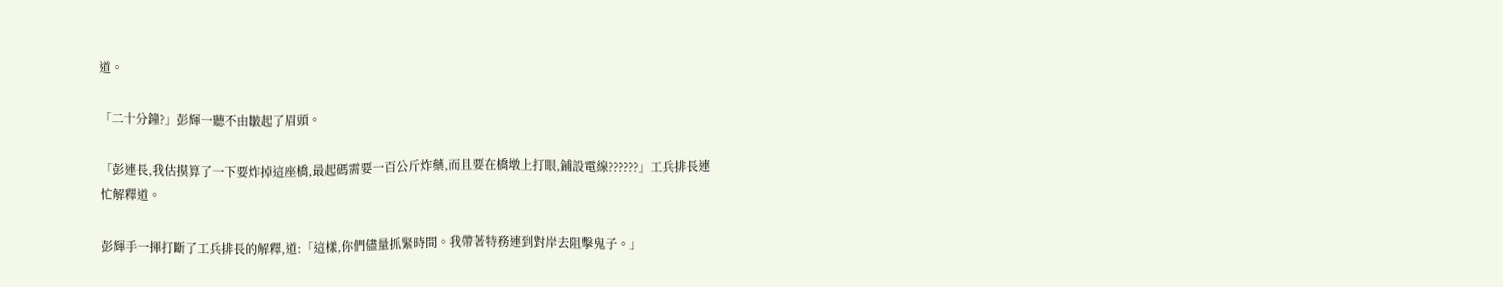道。

「二十分鐘?」彭輝一聽不由皺起了眉頭。

「彭連長,我估摸算了一下要炸掉這座橋,最起碼需要一百公斤炸藥,而且要在橋墩上打眼,鋪設電線??????」工兵排長連忙解釋道。

彭輝手一揮打斷了工兵排長的解釋,道:「這樣,你們儘量抓緊時間。我帶著特務連到對岸去阻擊鬼子。」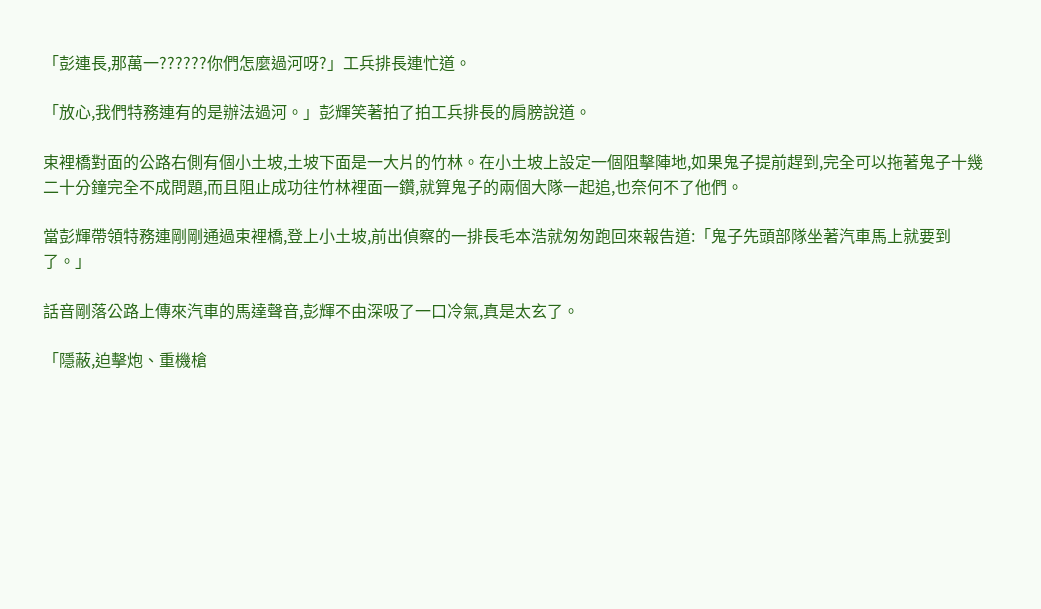「彭連長,那萬一??????你們怎麼過河呀?」工兵排長連忙道。

「放心,我們特務連有的是辦法過河。」彭輝笑著拍了拍工兵排長的肩膀說道。

束裡橋對面的公路右側有個小土坡,土坡下面是一大片的竹林。在小土坡上設定一個阻擊陣地,如果鬼子提前趕到,完全可以拖著鬼子十幾二十分鐘完全不成問題,而且阻止成功往竹林裡面一鑽,就算鬼子的兩個大隊一起追,也奈何不了他們。

當彭輝帶領特務連剛剛通過束裡橋,登上小土坡,前出偵察的一排長毛本浩就匆匆跑回來報告道:「鬼子先頭部隊坐著汽車馬上就要到了。」

話音剛落公路上傳來汽車的馬達聲音,彭輝不由深吸了一口冷氣,真是太玄了。

「隱蔽,迫擊炮、重機槍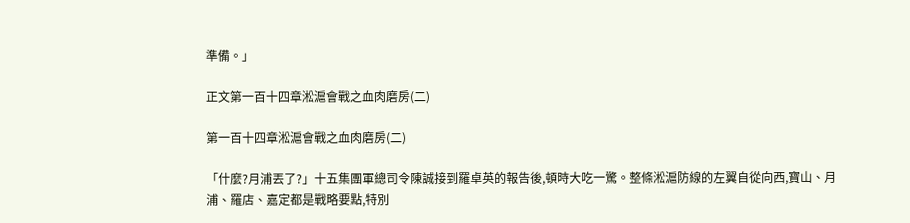準備。」

正文第一百十四章淞滬會戰之血肉磨房(二)

第一百十四章淞滬會戰之血肉磨房(二)

「什麼?月浦丟了?」十五集團軍總司令陳誠接到羅卓英的報告後,頓時大吃一驚。整條淞滬防線的左翼自從向西,寶山、月浦、羅店、嘉定都是戰略要點,特別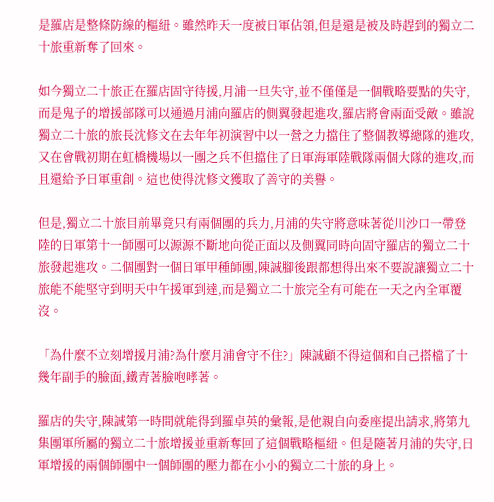是羅店是整條防線的樞紐。雖然昨天一度被日軍佔領,但是還是被及時趕到的獨立二十旅重新奪了回來。

如今獨立二十旅正在羅店固守待援,月浦一旦失守,並不僅僅是一個戰略要點的失守,而是鬼子的增援部隊可以通過月浦向羅店的側翼發起進攻,羅店將會兩面受敵。雖說獨立二十旅的旅長沈修文在去年年初演習中以一營之力擋住了整個教導總隊的進攻,又在會戰初期在虹橋機場以一團之兵不但擋住了日軍海軍陸戰隊兩個大隊的進攻,而且還給予日軍重創。這也使得沈修文獲取了善守的美譽。

但是,獨立二十旅目前畢竟只有兩個團的兵力,月浦的失守將意味著從川沙口一帶登陸的日軍第十一師團可以源源不斷地向從正面以及側翼同時向固守羅店的獨立二十旅發起進攻。二個團對一個日軍甲種師團,陳誠腳後跟都想得出來不要說讓獨立二十旅能不能堅守到明天中午援軍到達,而是獨立二十旅完全有可能在一天之內全軍覆沒。

「為什麼不立刻增援月浦?為什麼月浦會守不住?」陳誠顧不得這個和自己搭檔了十幾年副手的臉面,鐵青著臉咆哮著。

羅店的失守,陳誠第一時間就能得到羅卓英的彙報,是他親自向委座提出請求,將第九集團軍所屬的獨立二十旅增援並重新奪回了這個戰略樞紐。但是隨著月浦的失守,日軍增援的兩個師團中一個師團的壓力都在小小的獨立二十旅的身上。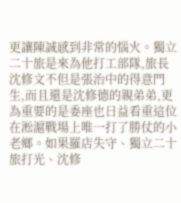更讓陳誠感到非常的惱火。獨立二十旅是來為他打工部隊,旅長沈修文不但是張治中的得意門生,而且還是沈修德的親弟弟,更為重要的是委座也日益看重這位在淞滬戰場上唯一打了勝仗的小老鄉。如果羅店失守、獨立二十旅打光、沈修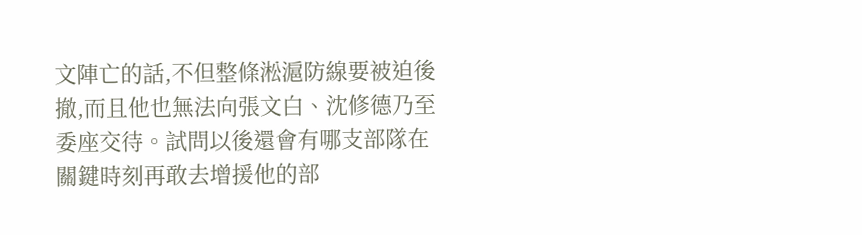文陣亡的話,不但整條淞滬防線要被迫後撤,而且他也無法向張文白、沈修德乃至委座交待。試問以後還會有哪支部隊在關鍵時刻再敢去增援他的部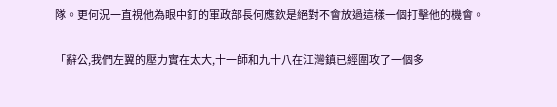隊。更何況一直視他為眼中釘的軍政部長何應欽是絕對不會放過這樣一個打擊他的機會。

「辭公,我們左翼的壓力實在太大,十一師和九十八在江灣鎮已經圍攻了一個多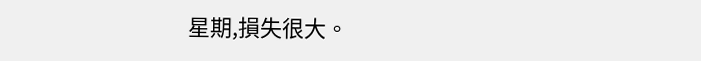星期,損失很大。